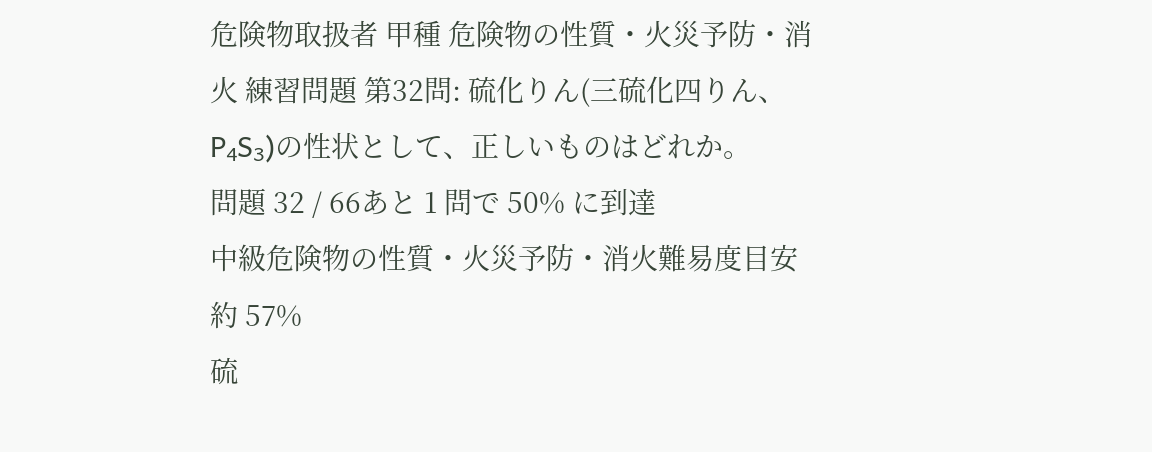危険物取扱者 甲種 危険物の性質・火災予防・消火 練習問題 第32問: 硫化りん(三硫化四りん、P₄S₃)の性状として、正しいものはどれか。
問題 32 / 66あと 1 問で 50% に到達
中級危険物の性質・火災予防・消火難易度目安 約 57%
硫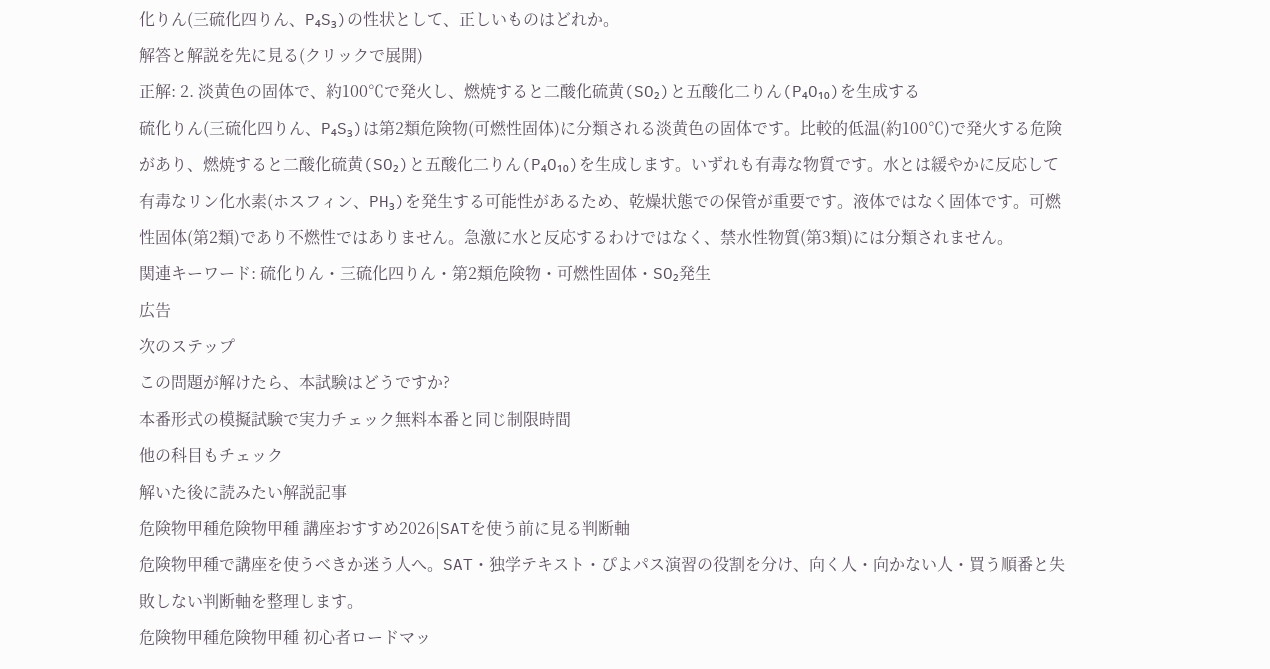化りん(三硫化四りん、P₄S₃)の性状として、正しいものはどれか。
解答と解説を先に見る(クリックで展開)
正解: 2. 淡黄色の固体で、約100℃で発火し、燃焼すると二酸化硫黄(SO₂)と五酸化二りん(P₄O₁₀)を生成する
硫化りん(三硫化四りん、P₄S₃)は第2類危険物(可燃性固体)に分類される淡黄色の固体です。比較的低温(約100℃)で発火する危険があり、燃焼すると二酸化硫黄(SO₂)と五酸化二りん(P₄O₁₀)を生成します。いずれも有毒な物質です。水とは緩やかに反応して有毒なリン化水素(ホスフィン、PH₃)を発生する可能性があるため、乾燥状態での保管が重要です。液体ではなく固体です。可燃性固体(第2類)であり不燃性ではありません。急激に水と反応するわけではなく、禁水性物質(第3類)には分類されません。
関連キーワード: 硫化りん・三硫化四りん・第2類危険物・可燃性固体・SO₂発生
広告
次のステップ
この問題が解けたら、本試験はどうですか?
本番形式の模擬試験で実力チェック無料本番と同じ制限時間
他の科目もチェック
解いた後に読みたい解説記事
危険物甲種危険物甲種 講座おすすめ2026|SATを使う前に見る判断軸
危険物甲種で講座を使うべきか迷う人へ。SAT・独学テキスト・ぴよパス演習の役割を分け、向く人・向かない人・買う順番と失敗しない判断軸を整理します。
危険物甲種危険物甲種 初心者ロードマッ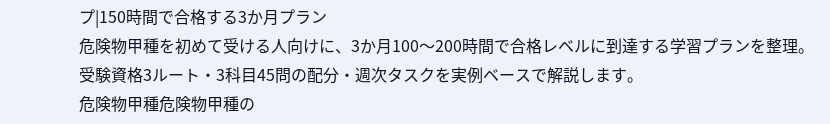プ|150時間で合格する3か月プラン
危険物甲種を初めて受ける人向けに、3か月100〜200時間で合格レベルに到達する学習プランを整理。受験資格3ルート・3科目45問の配分・週次タスクを実例ベースで解説します。
危険物甲種危険物甲種の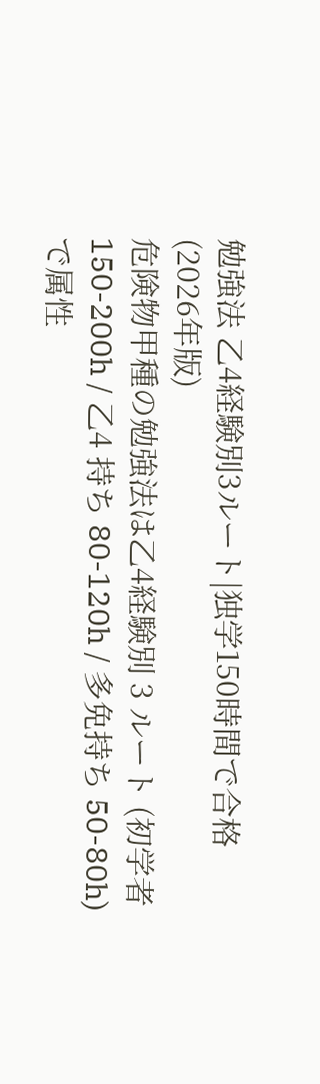勉強法 乙4経験別3ルート|独学150時間で合格 (2026年版)
危険物甲種の勉強法は乙4経験別 3 ルート (初学者 150-200h / 乙4 持ち 80-120h / 多免持ち 50-80h) で属性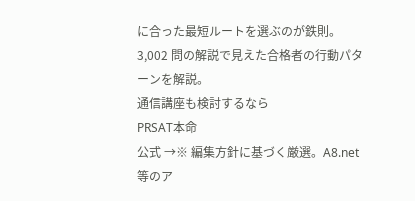に合った最短ルートを選ぶのが鉄則。3,002 問の解説で見えた合格者の行動パターンを解説。
通信講座も検討するなら
PRSAT本命
公式 →※ 編集方針に基づく厳選。A8.net 等のア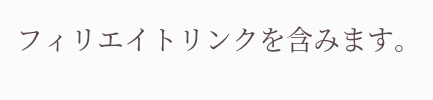フィリエイトリンクを含みます。